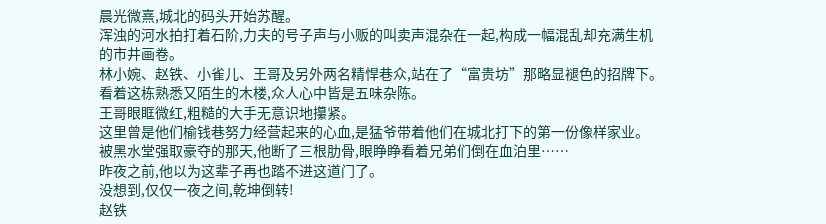晨光微熹,城北的码头开始苏醒。
浑浊的河水拍打着石阶,力夫的号子声与小贩的叫卖声混杂在一起,构成一幅混乱却充满生机的市井画卷。
林小婉、赵铁、小雀儿、王哥及另外两名精悍巷众,站在了“富贵坊”那略显褪色的招牌下。
看着这栋熟悉又陌生的木楼,众人心中皆是五味杂陈。
王哥眼眶微红,粗糙的大手无意识地攥紧。
这里曾是他们榆钱巷努力经营起来的心血,是猛爷带着他们在城北打下的第一份像样家业。
被黑水堂强取豪夺的那天,他断了三根肋骨,眼睁睁看着兄弟们倒在血泊里……
昨夜之前,他以为这辈子再也踏不进这道门了。
没想到,仅仅一夜之间,乾坤倒转!
赵铁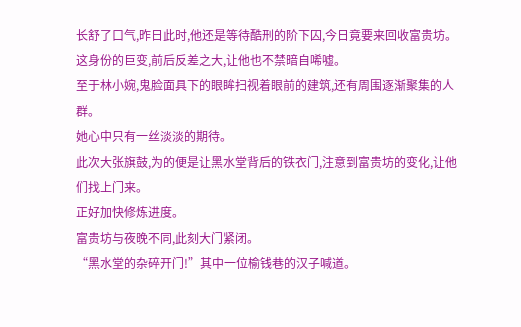长舒了口气,昨日此时,他还是等待酷刑的阶下囚,今日竟要来回收富贵坊。
这身份的巨变,前后反差之大,让他也不禁暗自唏嘘。
至于林小婉,鬼脸面具下的眼眸扫视着眼前的建筑,还有周围逐渐聚集的人群。
她心中只有一丝淡淡的期待。
此次大张旗鼓,为的便是让黑水堂背后的铁衣门,注意到富贵坊的变化,让他们找上门来。
正好加快修炼进度。
富贵坊与夜晚不同,此刻大门紧闭。
“黑水堂的杂碎开门!”其中一位榆钱巷的汉子喊道。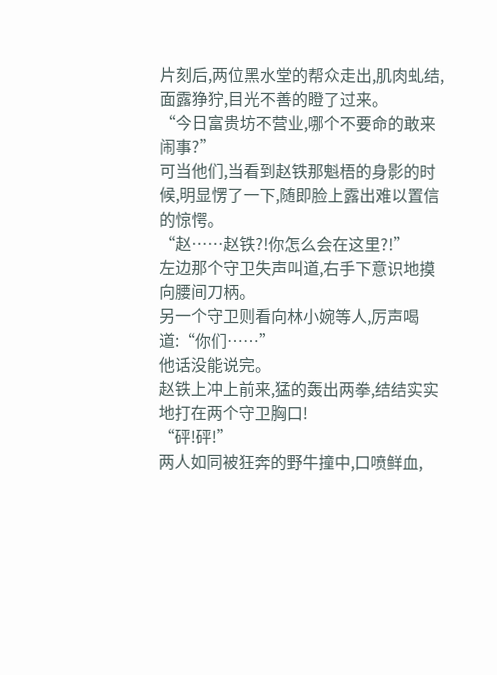片刻后,两位黑水堂的帮众走出,肌肉虬结,面露狰狞,目光不善的瞪了过来。
“今日富贵坊不营业,哪个不要命的敢来闹事?”
可当他们,当看到赵铁那魁梧的身影的时候,明显愣了一下,随即脸上露出难以置信的惊愕。
“赵……赵铁?!你怎么会在这里?!”
左边那个守卫失声叫道,右手下意识地摸向腰间刀柄。
另一个守卫则看向林小婉等人,厉声喝道:“你们……”
他话没能说完。
赵铁上冲上前来,猛的轰出两拳,结结实实地打在两个守卫胸口!
“砰!砰!”
两人如同被狂奔的野牛撞中,口喷鲜血,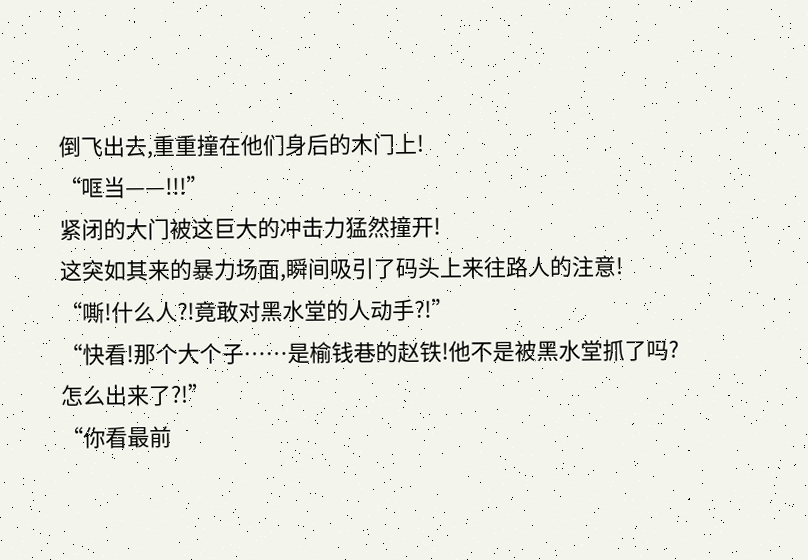倒飞出去,重重撞在他们身后的木门上!
“哐当——!!!”
紧闭的大门被这巨大的冲击力猛然撞开!
这突如其来的暴力场面,瞬间吸引了码头上来往路人的注意!
“嘶!什么人?!竟敢对黑水堂的人动手?!”
“快看!那个大个子……是榆钱巷的赵铁!他不是被黑水堂抓了吗?怎么出来了?!”
“你看最前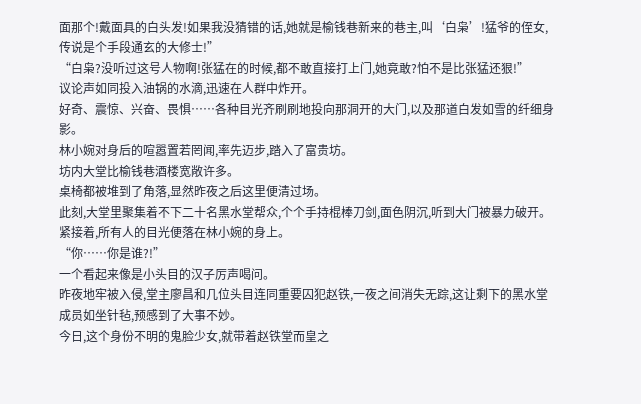面那个!戴面具的白头发!如果我没猜错的话,她就是榆钱巷新来的巷主,叫‘白枭’!猛爷的侄女,传说是个手段通玄的大修士!”
“白枭?没听过这号人物啊!张猛在的时候,都不敢直接打上门,她竟敢?怕不是比张猛还狠!”
议论声如同投入油锅的水滴,迅速在人群中炸开。
好奇、震惊、兴奋、畏惧……各种目光齐刷刷地投向那洞开的大门,以及那道白发如雪的纤细身影。
林小婉对身后的喧嚣置若罔闻,率先迈步,踏入了富贵坊。
坊内大堂比榆钱巷酒楼宽敞许多。
桌椅都被堆到了角落,显然昨夜之后这里便清过场。
此刻,大堂里聚集着不下二十名黑水堂帮众,个个手持棍棒刀剑,面色阴沉,听到大门被暴力破开。
紧接着,所有人的目光便落在林小婉的身上。
“你……你是谁?!”
一个看起来像是小头目的汉子厉声喝问。
昨夜地牢被入侵,堂主廖昌和几位头目连同重要囚犯赵铁,一夜之间消失无踪,这让剩下的黑水堂成员如坐针毡,预感到了大事不妙。
今日,这个身份不明的鬼脸少女,就带着赵铁堂而皇之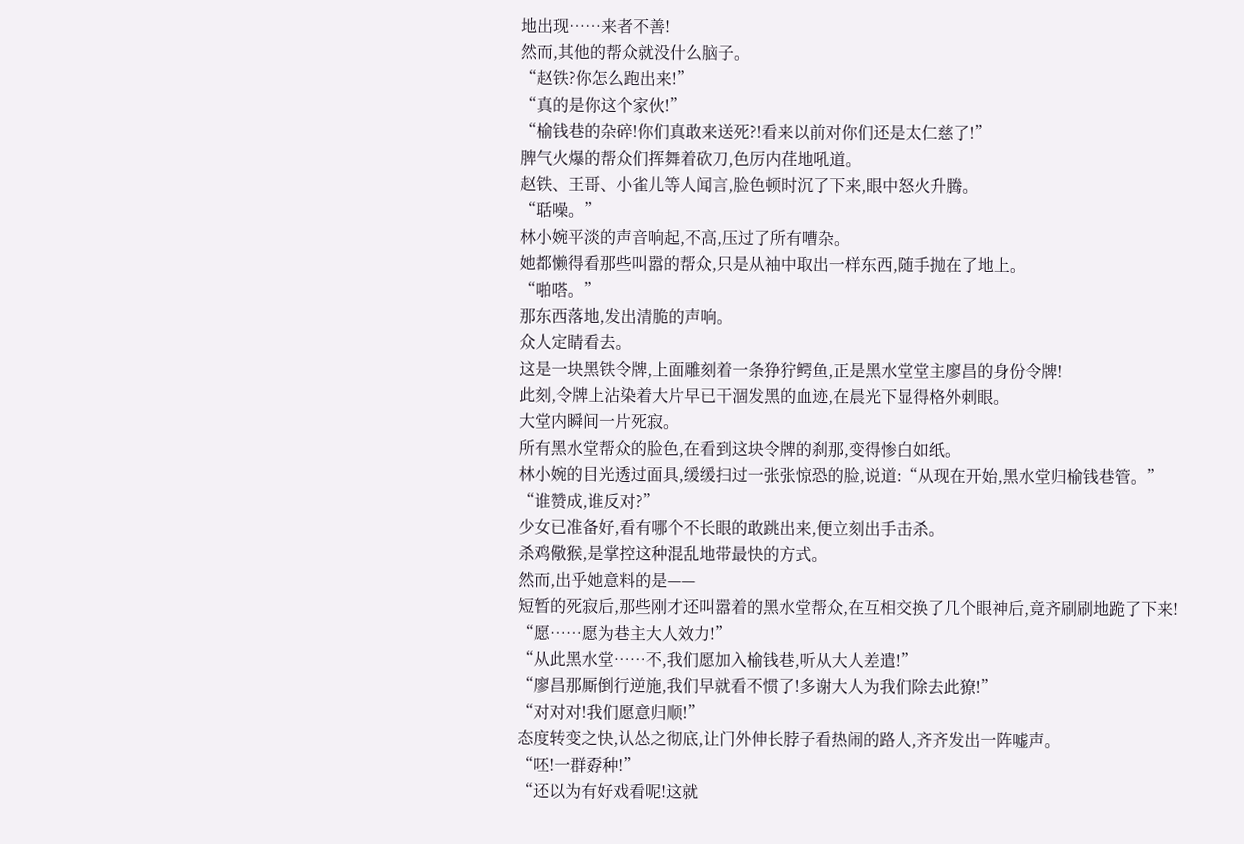地出现……来者不善!
然而,其他的帮众就没什么脑子。
“赵铁?你怎么跑出来!”
“真的是你这个家伙!”
“榆钱巷的杂碎!你们真敢来送死?!看来以前对你们还是太仁慈了!”
脾气火爆的帮众们挥舞着砍刀,色厉内荏地吼道。
赵铁、王哥、小雀儿等人闻言,脸色顿时沉了下来,眼中怒火升腾。
“聒噪。”
林小婉平淡的声音响起,不高,压过了所有嘈杂。
她都懒得看那些叫嚣的帮众,只是从袖中取出一样东西,随手抛在了地上。
“啪嗒。”
那东西落地,发出清脆的声响。
众人定睛看去。
这是一块黑铁令牌,上面雕刻着一条狰狞鳄鱼,正是黑水堂堂主廖昌的身份令牌!
此刻,令牌上沾染着大片早已干涸发黑的血迹,在晨光下显得格外刺眼。
大堂内瞬间一片死寂。
所有黑水堂帮众的脸色,在看到这块令牌的刹那,变得惨白如纸。
林小婉的目光透过面具,缓缓扫过一张张惊恐的脸,说道:“从现在开始,黑水堂归榆钱巷管。”
“谁赞成,谁反对?”
少女已准备好,看有哪个不长眼的敢跳出来,便立刻出手击杀。
杀鸡儆猴,是掌控这种混乱地带最快的方式。
然而,出乎她意料的是——
短暂的死寂后,那些刚才还叫嚣着的黑水堂帮众,在互相交换了几个眼神后,竟齐刷刷地跪了下来!
“愿……愿为巷主大人效力!”
“从此黑水堂……不,我们愿加入榆钱巷,听从大人差遣!”
“廖昌那厮倒行逆施,我们早就看不惯了!多谢大人为我们除去此獠!”
“对对对!我们愿意归顺!”
态度转变之快,认怂之彻底,让门外伸长脖子看热闹的路人,齐齐发出一阵嘘声。
“呸!一群孬种!”
“还以为有好戏看呢!这就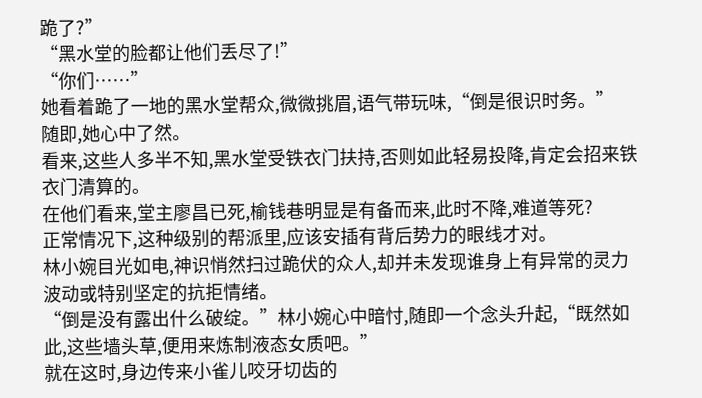跪了?”
“黑水堂的脸都让他们丢尽了!”
“你们……”
她看着跪了一地的黑水堂帮众,微微挑眉,语气带玩味,“倒是很识时务。”
随即,她心中了然。
看来,这些人多半不知,黑水堂受铁衣门扶持,否则如此轻易投降,肯定会招来铁衣门清算的。
在他们看来,堂主廖昌已死,榆钱巷明显是有备而来,此时不降,难道等死?
正常情况下,这种级别的帮派里,应该安插有背后势力的眼线才对。
林小婉目光如电,神识悄然扫过跪伏的众人,却并未发现谁身上有异常的灵力波动或特别坚定的抗拒情绪。
“倒是没有露出什么破绽。”林小婉心中暗忖,随即一个念头升起,“既然如此,这些墙头草,便用来炼制液态女质吧。”
就在这时,身边传来小雀儿咬牙切齿的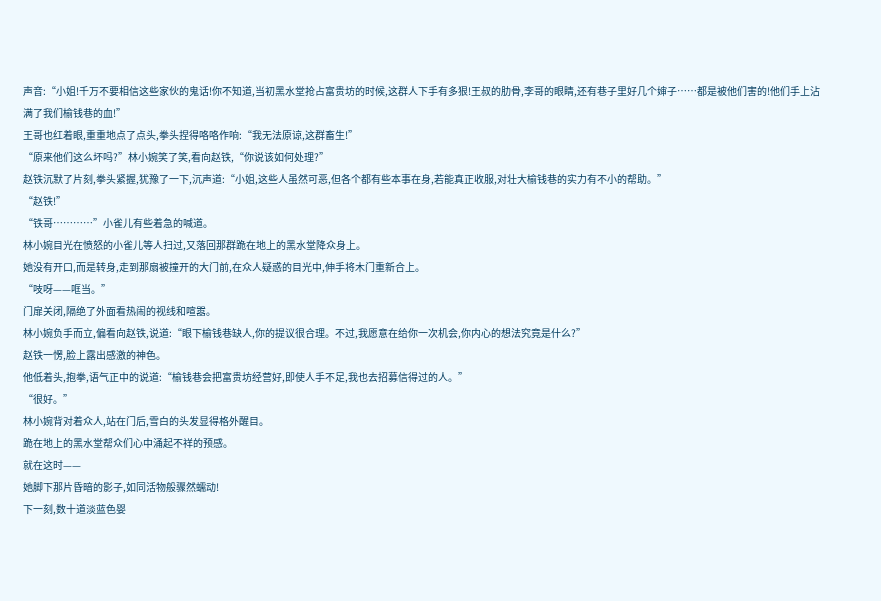声音:“小姐!千万不要相信这些家伙的鬼话!你不知道,当初黑水堂抢占富贵坊的时候,这群人下手有多狠!王叔的肋骨,李哥的眼睛,还有巷子里好几个婶子……都是被他们害的!他们手上沾满了我们榆钱巷的血!”
王哥也红着眼,重重地点了点头,拳头捏得咯咯作响:“我无法原谅,这群畜生!”
“原来他们这么坏吗?”林小婉笑了笑,看向赵铁,“你说该如何处理?”
赵铁沉默了片刻,拳头紧握,犹豫了一下,沉声道:“小姐,这些人虽然可恶,但各个都有些本事在身,若能真正收服,对壮大榆钱巷的实力有不小的帮助。”
“赵铁!”
“铁哥…………”小雀儿有些着急的喊道。
林小婉目光在愤怒的小雀儿等人扫过,又落回那群跪在地上的黑水堂降众身上。
她没有开口,而是转身,走到那扇被撞开的大门前,在众人疑惑的目光中,伸手将木门重新合上。
“吱呀——哐当。”
门扉关闭,隔绝了外面看热闹的视线和喧嚣。
林小婉负手而立,偏看向赵铁,说道:“眼下榆钱巷缺人,你的提议很合理。不过,我愿意在给你一次机会,你内心的想法究竟是什么?”
赵铁一愣,脸上露出感激的神色。
他低着头,抱拳,语气正中的说道:“榆钱巷会把富贵坊经营好,即使人手不足,我也去招募信得过的人。”
“很好。”
林小婉背对着众人,站在门后,雪白的头发显得格外醒目。
跪在地上的黑水堂帮众们心中涌起不祥的预感。
就在这时——
她脚下那片昏暗的影子,如同活物般骤然蠕动!
下一刻,数十道淡蓝色婴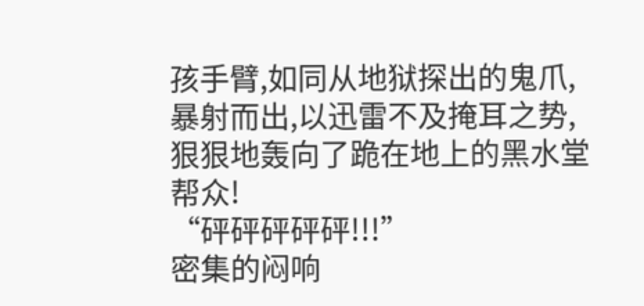孩手臂,如同从地狱探出的鬼爪,暴射而出,以迅雷不及掩耳之势,狠狠地轰向了跪在地上的黑水堂帮众!
“砰砰砰砰砰!!!”
密集的闷响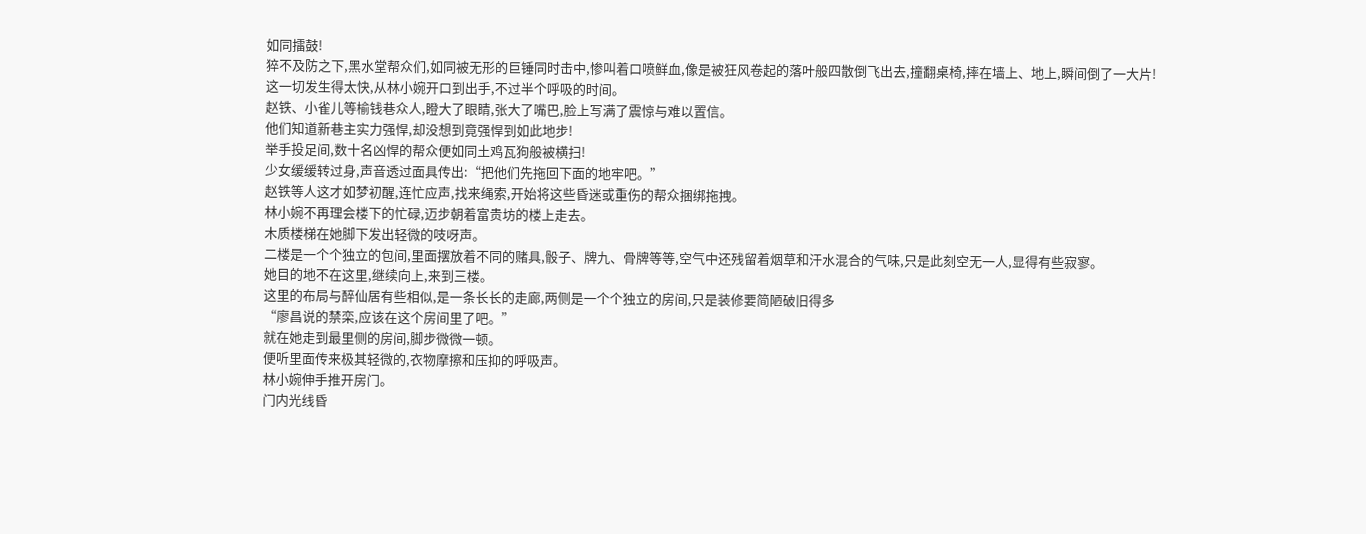如同擂鼓!
猝不及防之下,黑水堂帮众们,如同被无形的巨锤同时击中,惨叫着口喷鲜血,像是被狂风卷起的落叶般四散倒飞出去,撞翻桌椅,摔在墙上、地上,瞬间倒了一大片!
这一切发生得太快,从林小婉开口到出手,不过半个呼吸的时间。
赵铁、小雀儿等榆钱巷众人,瞪大了眼睛,张大了嘴巴,脸上写满了震惊与难以置信。
他们知道新巷主实力强悍,却没想到竟强悍到如此地步!
举手投足间,数十名凶悍的帮众便如同土鸡瓦狗般被横扫!
少女缓缓转过身,声音透过面具传出:“把他们先拖回下面的地牢吧。”
赵铁等人这才如梦初醒,连忙应声,找来绳索,开始将这些昏迷或重伤的帮众捆绑拖拽。
林小婉不再理会楼下的忙碌,迈步朝着富贵坊的楼上走去。
木质楼梯在她脚下发出轻微的吱呀声。
二楼是一个个独立的包间,里面摆放着不同的赌具,骰子、牌九、骨牌等等,空气中还残留着烟草和汗水混合的气味,只是此刻空无一人,显得有些寂寥。
她目的地不在这里,继续向上,来到三楼。
这里的布局与醉仙居有些相似,是一条长长的走廊,两侧是一个个独立的房间,只是装修要简陋破旧得多
“廖昌说的禁栾,应该在这个房间里了吧。”
就在她走到最里侧的房间,脚步微微一顿。
便听里面传来极其轻微的,衣物摩擦和压抑的呼吸声。
林小婉伸手推开房门。
门内光线昏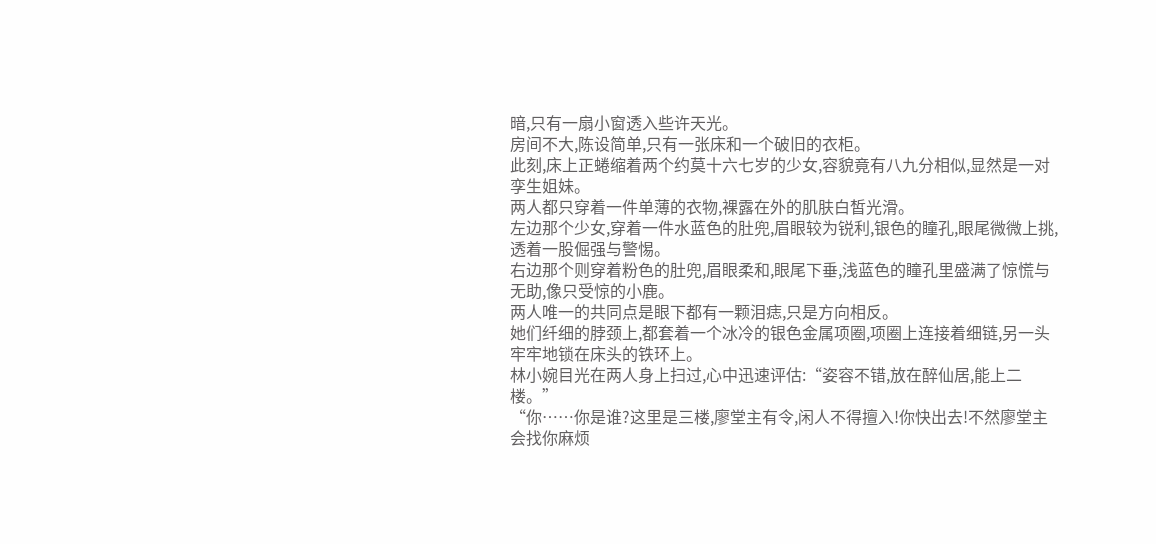暗,只有一扇小窗透入些许天光。
房间不大,陈设简单,只有一张床和一个破旧的衣柜。
此刻,床上正蜷缩着两个约莫十六七岁的少女,容貌竟有八九分相似,显然是一对孪生姐妹。
两人都只穿着一件单薄的衣物,裸露在外的肌肤白皙光滑。
左边那个少女,穿着一件水蓝色的肚兜,眉眼较为锐利,银色的瞳孔,眼尾微微上挑,透着一股倔强与警惕。
右边那个则穿着粉色的肚兜,眉眼柔和,眼尾下垂,浅蓝色的瞳孔里盛满了惊慌与无助,像只受惊的小鹿。
两人唯一的共同点是眼下都有一颗泪痣,只是方向相反。
她们纤细的脖颈上,都套着一个冰冷的银色金属项圈,项圈上连接着细链,另一头牢牢地锁在床头的铁环上。
林小婉目光在两人身上扫过,心中迅速评估:“姿容不错,放在醉仙居,能上二楼。”
“你……你是谁?这里是三楼,廖堂主有令,闲人不得擅入!你快出去!不然廖堂主会找你麻烦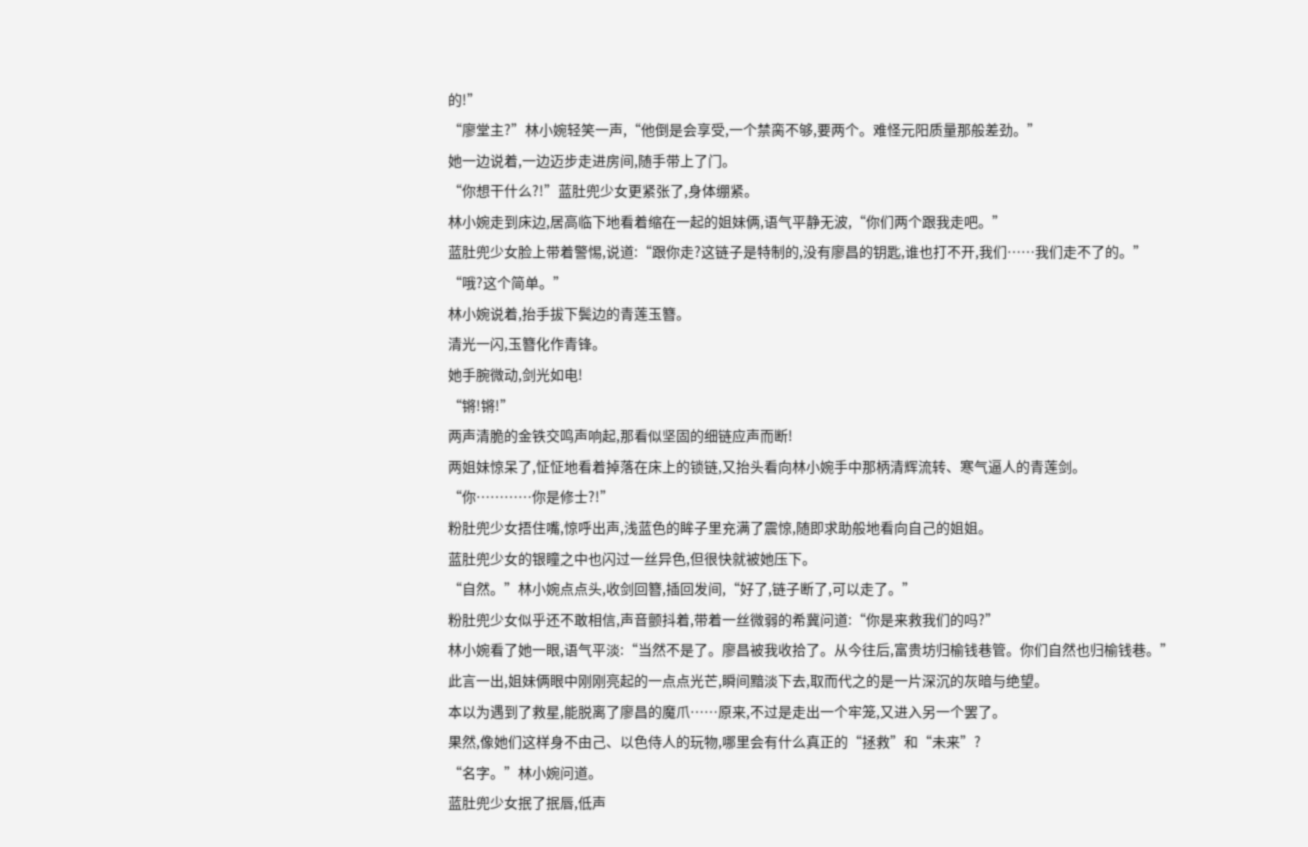的!”
“廖堂主?”林小婉轻笑一声,“他倒是会享受,一个禁脔不够,要两个。难怪元阳质量那般差劲。”
她一边说着,一边迈步走进房间,随手带上了门。
“你想干什么?!”蓝肚兜少女更紧张了,身体绷紧。
林小婉走到床边,居高临下地看着缩在一起的姐妹俩,语气平静无波,“你们两个跟我走吧。”
蓝肚兜少女脸上带着警惕,说道:“跟你走?这链子是特制的,没有廖昌的钥匙,谁也打不开,我们……我们走不了的。”
“哦?这个简单。”
林小婉说着,抬手拔下鬓边的青莲玉簪。
清光一闪,玉簪化作青锋。
她手腕微动,剑光如电!
“锵!锵!”
两声清脆的金铁交鸣声响起,那看似坚固的细链应声而断!
两姐妹惊呆了,怔怔地看着掉落在床上的锁链,又抬头看向林小婉手中那柄清辉流转、寒气逼人的青莲剑。
“你…………你是修士?!”
粉肚兜少女捂住嘴,惊呼出声,浅蓝色的眸子里充满了震惊,随即求助般地看向自己的姐姐。
蓝肚兜少女的银瞳之中也闪过一丝异色,但很快就被她压下。
“自然。”林小婉点点头,收剑回簪,插回发间,“好了,链子断了,可以走了。”
粉肚兜少女似乎还不敢相信,声音颤抖着,带着一丝微弱的希冀问道:“你是来救我们的吗?”
林小婉看了她一眼,语气平淡:“当然不是了。廖昌被我收拾了。从今往后,富贵坊归榆钱巷管。你们自然也归榆钱巷。”
此言一出,姐妹俩眼中刚刚亮起的一点点光芒,瞬间黯淡下去,取而代之的是一片深沉的灰暗与绝望。
本以为遇到了救星,能脱离了廖昌的魔爪……原来,不过是走出一个牢笼,又进入另一个罢了。
果然,像她们这样身不由己、以色侍人的玩物,哪里会有什么真正的“拯救”和“未来”?
“名字。”林小婉问道。
蓝肚兜少女抿了抿唇,低声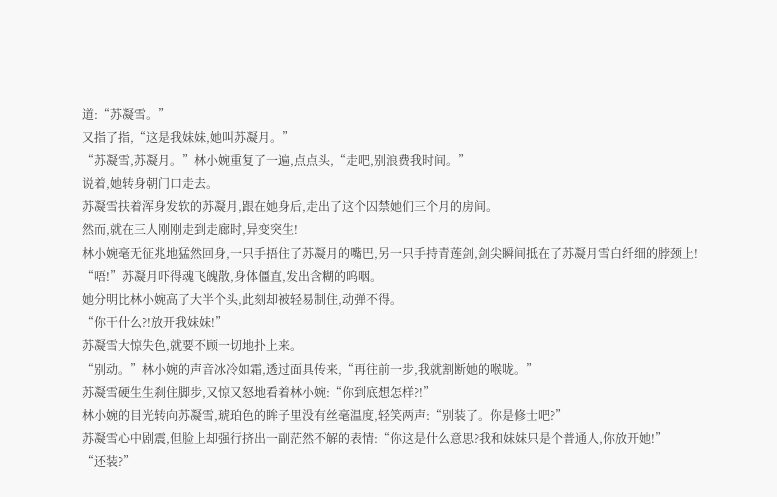道:“苏凝雪。”
又指了指,“这是我妹妹,她叫苏凝月。”
“苏凝雪,苏凝月。”林小婉重复了一遍,点点头,“走吧,别浪费我时间。”
说着,她转身朝门口走去。
苏凝雪扶着浑身发软的苏凝月,跟在她身后,走出了这个囚禁她们三个月的房间。
然而,就在三人刚刚走到走廊时,异变突生!
林小婉毫无征兆地猛然回身,一只手捂住了苏凝月的嘴巴,另一只手持青莲剑,剑尖瞬间抵在了苏凝月雪白纤细的脖颈上!
“唔!”苏凝月吓得魂飞魄散,身体僵直,发出含糊的呜咽。
她分明比林小婉高了大半个头,此刻却被轻易制住,动弹不得。
“你干什么?!放开我妹妹!”
苏凝雪大惊失色,就要不顾一切地扑上来。
“别动。”林小婉的声音冰冷如霜,透过面具传来,“再往前一步,我就割断她的喉咙。”
苏凝雪硬生生刹住脚步,又惊又怒地看着林小婉:“你到底想怎样?!”
林小婉的目光转向苏凝雪,琥珀色的眸子里没有丝毫温度,轻笑两声:“别装了。你是修士吧?”
苏凝雪心中剧震,但脸上却强行挤出一副茫然不解的表情:“你这是什么意思?我和妹妹只是个普通人,你放开她!”
“还装?”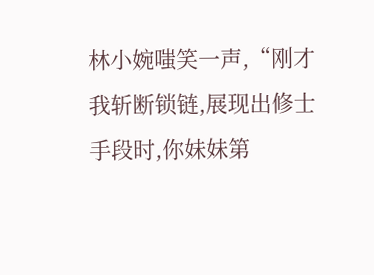林小婉嗤笑一声,“刚才我斩断锁链,展现出修士手段时,你妹妹第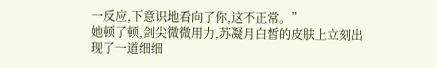一反应,下意识地看向了你,这不正常。”
她顿了顿,剑尖微微用力,苏凝月白皙的皮肤上立刻出现了一道细细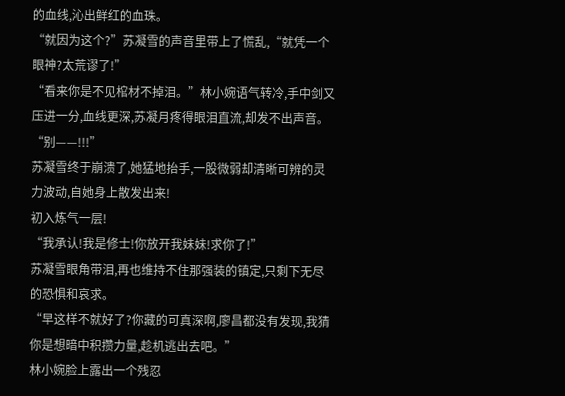的血线,沁出鲜红的血珠。
“就因为这个?”苏凝雪的声音里带上了慌乱,“就凭一个眼神?太荒谬了!”
“看来你是不见棺材不掉泪。”林小婉语气转冷,手中剑又压进一分,血线更深,苏凝月疼得眼泪直流,却发不出声音。
“别——!!!”
苏凝雪终于崩溃了,她猛地抬手,一股微弱却清晰可辨的灵力波动,自她身上散发出来!
初入炼气一层!
“我承认!我是修士!你放开我妹妹!求你了!”
苏凝雪眼角带泪,再也维持不住那强装的镇定,只剩下无尽的恐惧和哀求。
“早这样不就好了?你藏的可真深啊,廖昌都没有发现,我猜你是想暗中积攒力量,趁机逃出去吧。”
林小婉脸上露出一个残忍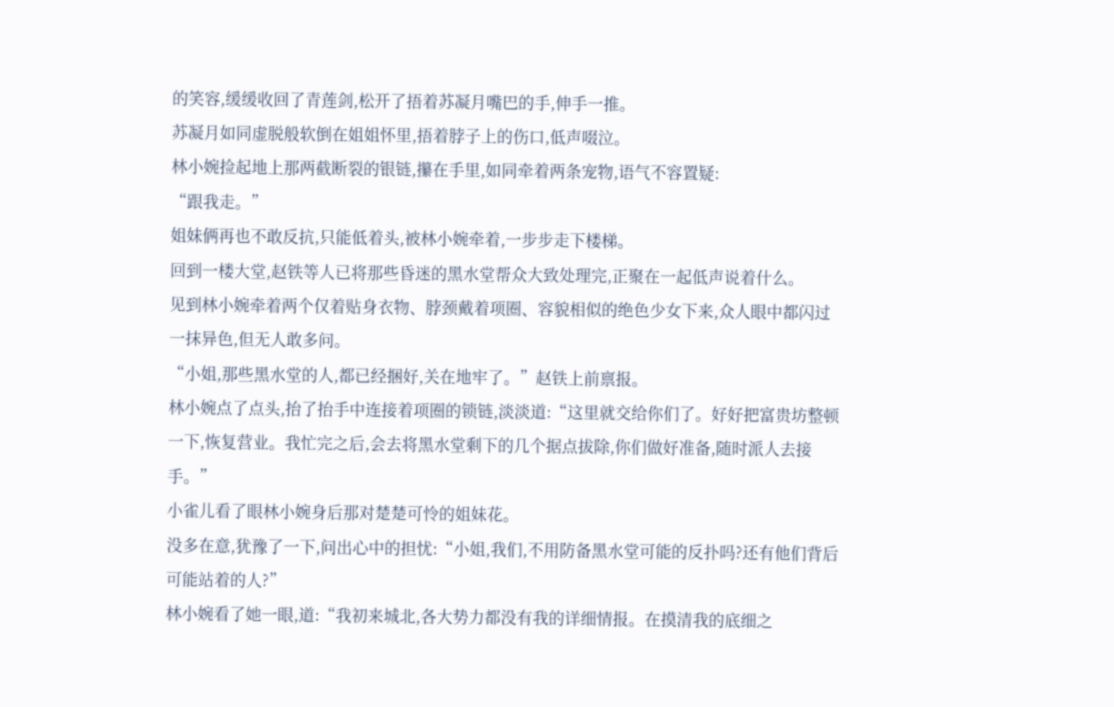的笑容,缓缓收回了青莲剑,松开了捂着苏凝月嘴巴的手,伸手一推。
苏凝月如同虚脱般软倒在姐姐怀里,捂着脖子上的伤口,低声啜泣。
林小婉捡起地上那两截断裂的银链,攥在手里,如同牵着两条宠物,语气不容置疑:
“跟我走。”
姐妹俩再也不敢反抗,只能低着头,被林小婉牵着,一步步走下楼梯。
回到一楼大堂,赵铁等人已将那些昏迷的黑水堂帮众大致处理完,正聚在一起低声说着什么。
见到林小婉牵着两个仅着贴身衣物、脖颈戴着项圈、容貌相似的绝色少女下来,众人眼中都闪过一抹异色,但无人敢多问。
“小姐,那些黑水堂的人,都已经捆好,关在地牢了。”赵铁上前禀报。
林小婉点了点头,抬了抬手中连接着项圈的锁链,淡淡道:“这里就交给你们了。好好把富贵坊整顿一下,恢复营业。我忙完之后,会去将黑水堂剩下的几个据点拔除,你们做好准备,随时派人去接手。”
小雀儿看了眼林小婉身后那对楚楚可怜的姐妹花。
没多在意,犹豫了一下,问出心中的担忧:“小姐,我们,不用防备黑水堂可能的反扑吗?还有他们背后可能站着的人?”
林小婉看了她一眼,道:“我初来城北,各大势力都没有我的详细情报。在摸清我的底细之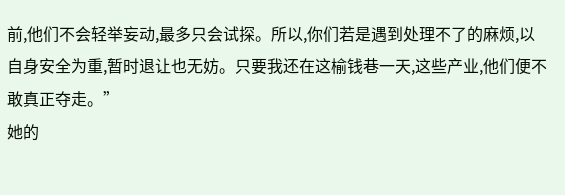前,他们不会轻举妄动,最多只会试探。所以,你们若是遇到处理不了的麻烦,以自身安全为重,暂时退让也无妨。只要我还在这榆钱巷一天,这些产业,他们便不敢真正夺走。”
她的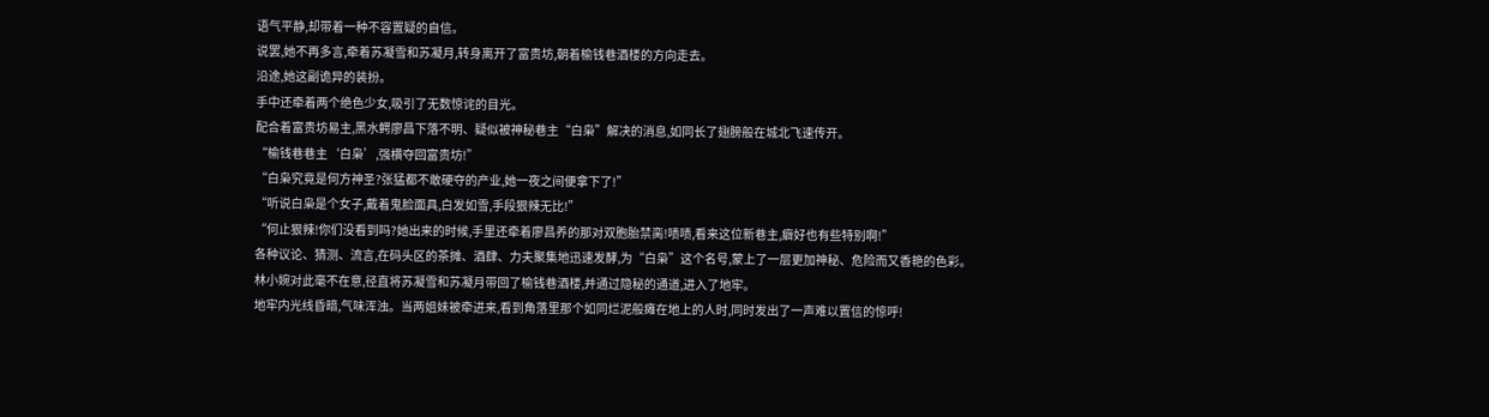语气平静,却带着一种不容置疑的自信。
说罢,她不再多言,牵着苏凝雪和苏凝月,转身离开了富贵坊,朝着榆钱巷酒楼的方向走去。
沿途,她这副诡异的装扮。
手中还牵着两个绝色少女,吸引了无数惊诧的目光。
配合着富贵坊易主,黑水鳄廖昌下落不明、疑似被神秘巷主“白枭”解决的消息,如同长了翅膀般在城北飞速传开。
“榆钱巷巷主‘白枭’,强横夺回富贵坊!”
“白枭究竟是何方神圣?张猛都不敢硬夺的产业,她一夜之间便拿下了!”
“听说白枭是个女子,戴着鬼脸面具,白发如雪,手段狠辣无比!”
“何止狠辣!你们没看到吗?她出来的时候,手里还牵着廖昌养的那对双胞胎禁脔!啧啧,看来这位新巷主,癖好也有些特别啊!”
各种议论、猜测、流言,在码头区的茶摊、酒肆、力夫聚集地迅速发酵,为“白枭”这个名号,蒙上了一层更加神秘、危险而又香艳的色彩。
林小婉对此毫不在意,径直将苏凝雪和苏凝月带回了榆钱巷酒楼,并通过隐秘的通道,进入了地牢。
地牢内光线昏暗,气味浑浊。当两姐妹被牵进来,看到角落里那个如同烂泥般瘫在地上的人时,同时发出了一声难以置信的惊呼!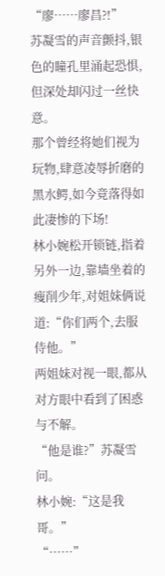“廖……廖昌?!”
苏凝雪的声音颤抖,银色的瞳孔里涌起恐惧,但深处却闪过一丝快意。
那个曾经将她们视为玩物,肆意凌辱折磨的黑水鳄,如今竟落得如此凄惨的下场!
林小婉松开锁链,指着另外一边,靠墙坐着的瘦削少年,对姐妹俩说道:“你们两个,去服侍他。”
两姐妹对视一眼,都从对方眼中看到了困惑与不解。
“他是谁?”苏凝雪问。
林小婉:“这是我哥。”
“……”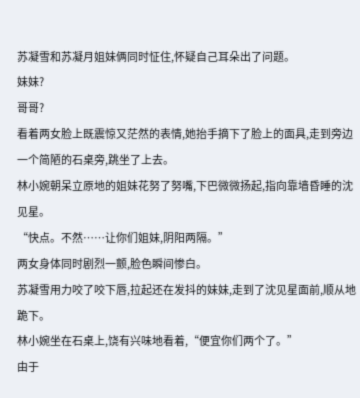苏凝雪和苏凝月姐妹俩同时怔住,怀疑自己耳朵出了问题。
妹妹?
哥哥?
看着两女脸上既震惊又茫然的表情,她抬手摘下了脸上的面具,走到旁边一个简陋的石桌旁,跳坐了上去。
林小婉朝呆立原地的姐妹花努了努嘴,下巴微微扬起,指向靠墙昏睡的沈见星。
“快点。不然……让你们姐妹,阴阳两隔。”
两女身体同时剧烈一颤,脸色瞬间惨白。
苏凝雪用力咬了咬下唇,拉起还在发抖的妹妹,走到了沈见星面前,顺从地跪下。
林小婉坐在石桌上,饶有兴味地看着,“便宜你们两个了。”
由于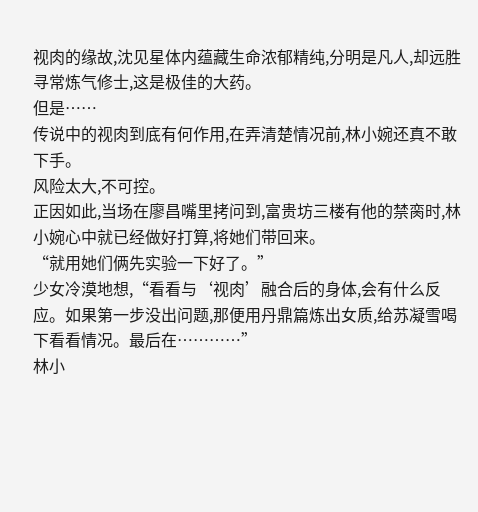视肉的缘故,沈见星体内蕴藏生命浓郁精纯,分明是凡人,却远胜寻常炼气修士,这是极佳的大药。
但是……
传说中的视肉到底有何作用,在弄清楚情况前,林小婉还真不敢下手。
风险太大,不可控。
正因如此,当场在廖昌嘴里拷问到,富贵坊三楼有他的禁脔时,林小婉心中就已经做好打算,将她们带回来。
“就用她们俩先实验一下好了。”
少女冷漠地想,“看看与‘视肉’融合后的身体,会有什么反应。如果第一步没出问题,那便用丹鼎篇炼出女质,给苏凝雪喝下看看情况。最后在…………”
林小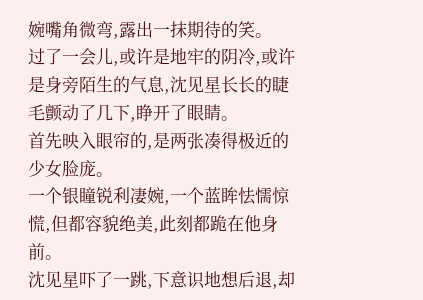婉嘴角微弯,露出一抹期待的笑。
过了一会儿,或许是地牢的阴冷,或许是身旁陌生的气息,沈见星长长的睫毛颤动了几下,睁开了眼睛。
首先映入眼帘的,是两张凑得极近的少女脸庞。
一个银瞳锐利凄婉,一个蓝眸怯懦惊慌,但都容貌绝美,此刻都跪在他身前。
沈见星吓了一跳,下意识地想后退,却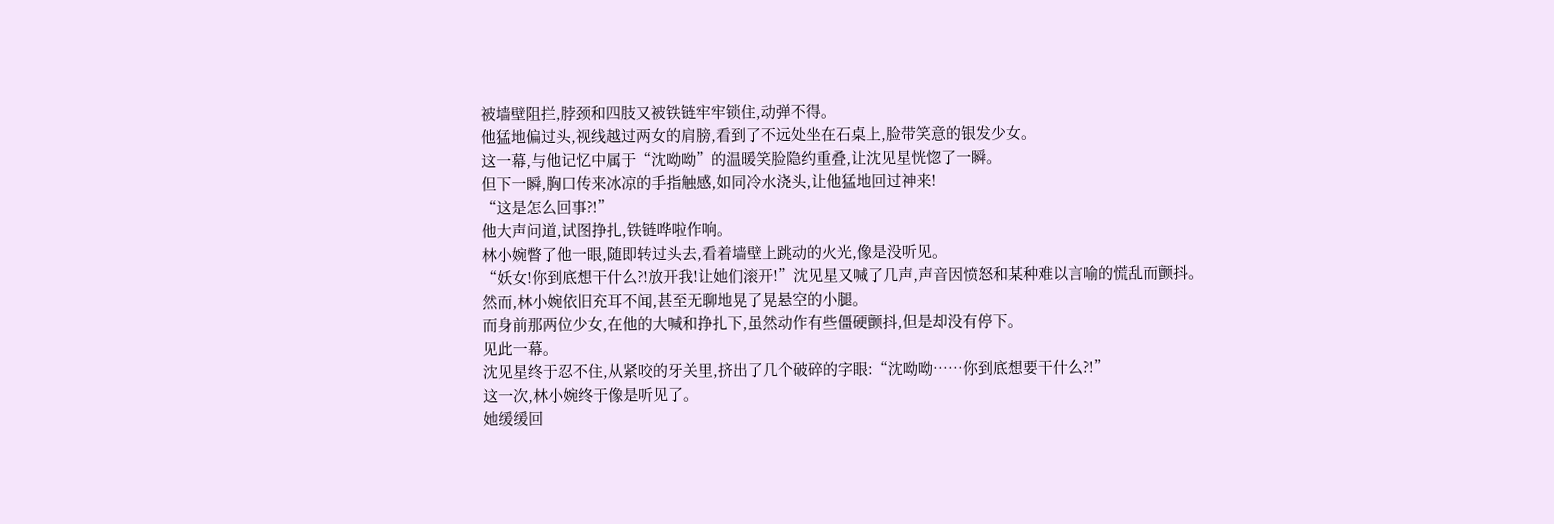被墙壁阻拦,脖颈和四肢又被铁链牢牢锁住,动弹不得。
他猛地偏过头,视线越过两女的肩膀,看到了不远处坐在石桌上,脸带笑意的银发少女。
这一幕,与他记忆中属于“沈呦呦”的温暖笑脸隐约重叠,让沈见星恍惚了一瞬。
但下一瞬,胸口传来冰凉的手指触感,如同冷水浇头,让他猛地回过神来!
“这是怎么回事?!”
他大声问道,试图挣扎,铁链哗啦作响。
林小婉瞥了他一眼,随即转过头去,看着墙壁上跳动的火光,像是没听见。
“妖女!你到底想干什么?!放开我!让她们滚开!”沈见星又喊了几声,声音因愤怒和某种难以言喻的慌乱而颤抖。
然而,林小婉依旧充耳不闻,甚至无聊地晃了晃悬空的小腿。
而身前那两位少女,在他的大喊和挣扎下,虽然动作有些僵硬颤抖,但是却没有停下。
见此一幕。
沈见星终于忍不住,从紧咬的牙关里,挤出了几个破碎的字眼:“沈呦呦……你到底想要干什么?!”
这一次,林小婉终于像是听见了。
她缓缓回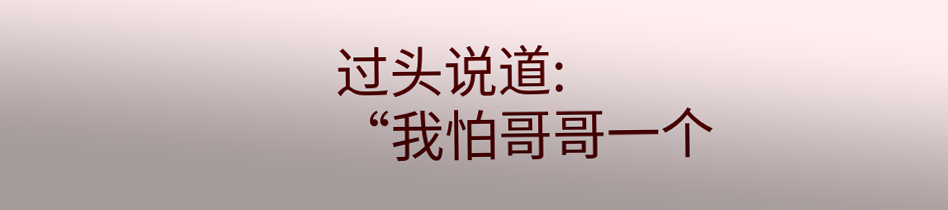过头说道:
“我怕哥哥一个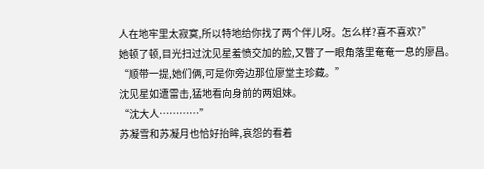人在地牢里太寂寞,所以特地给你找了两个伴儿呀。怎么样?喜不喜欢?”
她顿了顿,目光扫过沈见星羞愤交加的脸,又瞥了一眼角落里奄奄一息的廖昌。
“顺带一提,她们俩,可是你旁边那位廖堂主珍藏。”
沈见星如遭雷击,猛地看向身前的两姐妹。
“沈大人…………”
苏凝雪和苏凝月也恰好抬眸,哀怨的看着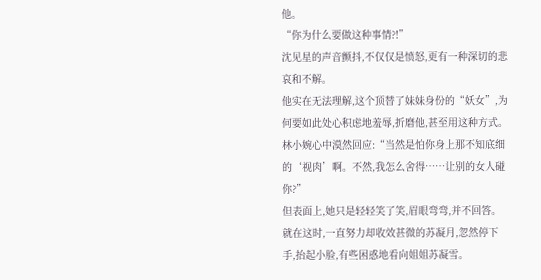他。
“你为什么要做这种事情?!”
沈见星的声音颤抖,不仅仅是愤怒,更有一种深切的悲哀和不解。
他实在无法理解,这个顶替了妹妹身份的“妖女”,为何要如此处心积虑地羞辱,折磨他,甚至用这种方式。
林小婉心中漠然回应:“当然是怕你身上那不知底细的‘视肉’啊。不然,我怎么舍得……让别的女人碰你?”
但表面上,她只是轻轻笑了笑,眉眼弯弯,并不回答。
就在这时,一直努力却收效甚微的苏凝月,忽然停下手,抬起小脸,有些困惑地看向姐姐苏凝雪。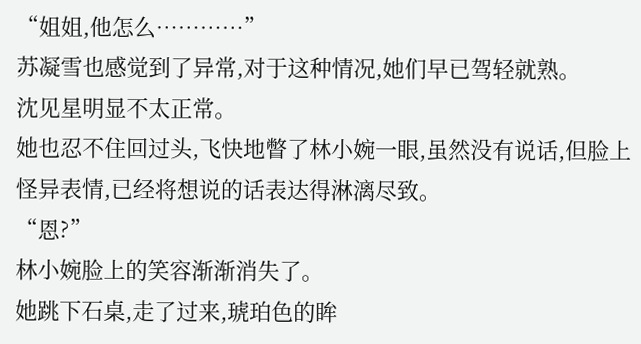“姐姐,他怎么…………”
苏凝雪也感觉到了异常,对于这种情况,她们早已驾轻就熟。
沈见星明显不太正常。
她也忍不住回过头,飞快地瞥了林小婉一眼,虽然没有说话,但脸上怪异表情,已经将想说的话表达得淋漓尽致。
“恩?”
林小婉脸上的笑容渐渐消失了。
她跳下石桌,走了过来,琥珀色的眸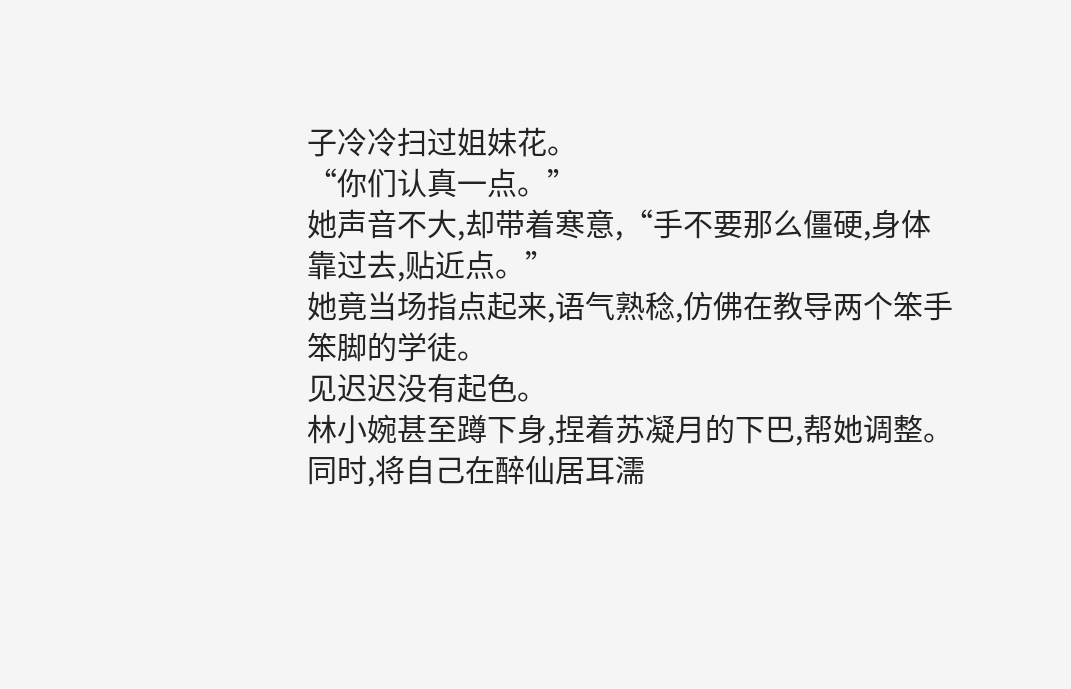子冷冷扫过姐妹花。
“你们认真一点。”
她声音不大,却带着寒意,“手不要那么僵硬,身体靠过去,贴近点。”
她竟当场指点起来,语气熟稔,仿佛在教导两个笨手笨脚的学徒。
见迟迟没有起色。
林小婉甚至蹲下身,捏着苏凝月的下巴,帮她调整。
同时,将自己在醉仙居耳濡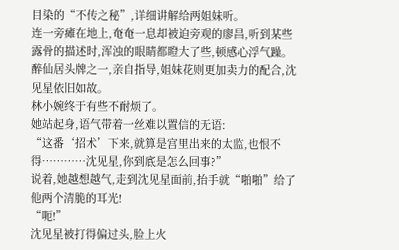目染的“不传之秘”,详细讲解给两姐妹听。
连一旁瘫在地上,奄奄一息却被迫旁观的廖昌,听到某些露骨的描述时,浑浊的眼睛都瞪大了些,顿感心浮气躁。
醉仙居头牌之一,亲自指导,姐妹花则更加卖力的配合,沈见星依旧如故。
林小婉终于有些不耐烦了。
她站起身,语气带着一丝难以置信的无语:
“这番‘招术’下来,就算是宫里出来的太监,也恨不得…………沈见星,你到底是怎么回事?”
说着,她越想越气,走到沈见星面前,抬手就“啪啪”给了他两个清脆的耳光!
“呃!”
沈见星被打得偏过头,脸上火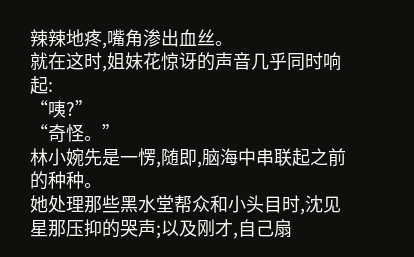辣辣地疼,嘴角渗出血丝。
就在这时,姐妹花惊讶的声音几乎同时响起:
“咦?”
“奇怪。”
林小婉先是一愣,随即,脑海中串联起之前的种种。
她处理那些黑水堂帮众和小头目时,沈见星那压抑的哭声;以及刚才,自己扇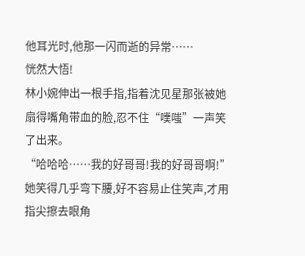他耳光时,他那一闪而逝的异常……
恍然大悟!
林小婉伸出一根手指,指着沈见星那张被她扇得嘴角带血的脸,忍不住“噗嗤”一声笑了出来。
“哈哈哈……我的好哥哥!我的好哥哥啊!”
她笑得几乎弯下腰,好不容易止住笑声,才用指尖擦去眼角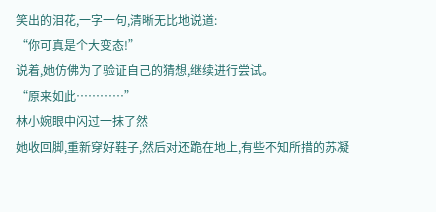笑出的泪花,一字一句,清晰无比地说道:
“你可真是个大变态!”
说着,她仿佛为了验证自己的猜想,继续进行尝试。
“原来如此…………”
林小婉眼中闪过一抹了然
她收回脚,重新穿好鞋子,然后对还跪在地上,有些不知所措的苏凝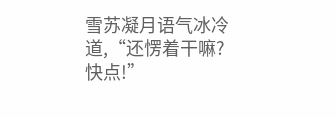雪苏凝月语气冰冷道,“还愣着干嘛?快点!”